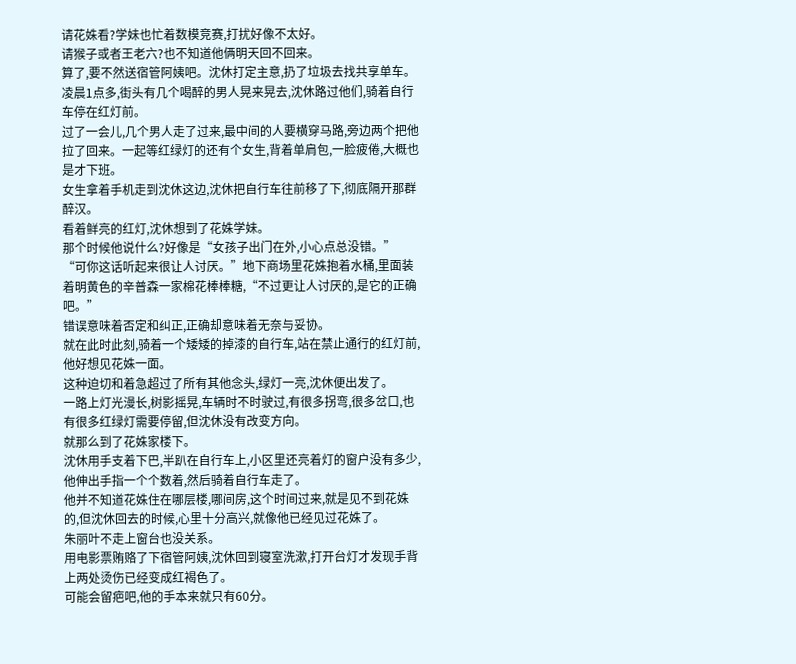请花姝看?学妹也忙着数模竞赛,打扰好像不太好。
请猴子或者王老六?也不知道他俩明天回不回来。
算了,要不然送宿管阿姨吧。沈休打定主意,扔了垃圾去找共享单车。凌晨1点多,街头有几个喝醉的男人晃来晃去,沈休路过他们,骑着自行车停在红灯前。
过了一会儿,几个男人走了过来,最中间的人要横穿马路,旁边两个把他拉了回来。一起等红绿灯的还有个女生,背着单肩包,一脸疲倦,大概也是才下班。
女生拿着手机走到沈休这边,沈休把自行车往前移了下,彻底隔开那群醉汉。
看着鲜亮的红灯,沈休想到了花姝学妹。
那个时候他说什么?好像是“女孩子出门在外,小心点总没错。”
“可你这话听起来很让人讨厌。”地下商场里花姝抱着水桶,里面装着明黄色的辛普森一家棉花棒棒糖,“不过更让人讨厌的,是它的正确吧。”
错误意味着否定和纠正,正确却意味着无奈与妥协。
就在此时此刻,骑着一个矮矮的掉漆的自行车,站在禁止通行的红灯前,他好想见花姝一面。
这种迫切和着急超过了所有其他念头,绿灯一亮,沈休便出发了。
一路上灯光漫长,树影摇晃,车辆时不时驶过,有很多拐弯,很多岔口,也有很多红绿灯需要停留,但沈休没有改变方向。
就那么到了花姝家楼下。
沈休用手支着下巴,半趴在自行车上,小区里还亮着灯的窗户没有多少,他伸出手指一个个数着,然后骑着自行车走了。
他并不知道花姝住在哪层楼,哪间房,这个时间过来,就是见不到花姝的,但沈休回去的时候,心里十分高兴,就像他已经见过花姝了。
朱丽叶不走上窗台也没关系。
用电影票贿赂了下宿管阿姨,沈休回到寝室洗漱,打开台灯才发现手背上两处烫伤已经变成红褐色了。
可能会留疤吧,他的手本来就只有60分。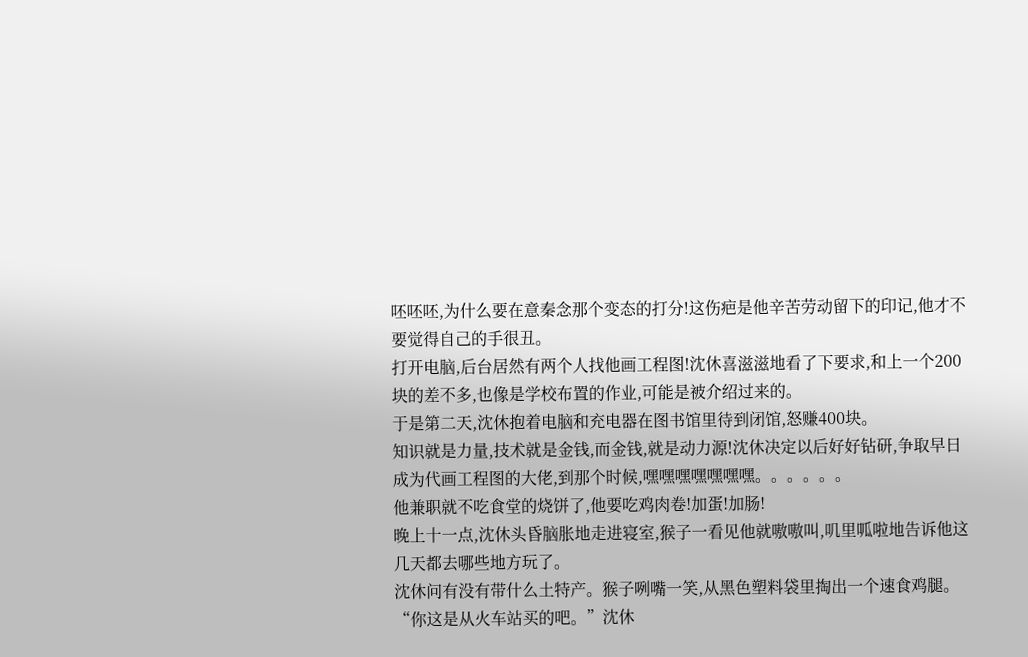呸呸呸,为什么要在意秦念那个变态的打分!这伤疤是他辛苦劳动留下的印记,他才不要觉得自己的手很丑。
打开电脑,后台居然有两个人找他画工程图!沈休喜滋滋地看了下要求,和上一个200块的差不多,也像是学校布置的作业,可能是被介绍过来的。
于是第二天,沈休抱着电脑和充电器在图书馆里待到闭馆,怒赚400块。
知识就是力量,技术就是金钱,而金钱,就是动力源!沈休决定以后好好钻研,争取早日成为代画工程图的大佬,到那个时候,嘿嘿嘿嘿嘿嘿嘿。。。。。。
他兼职就不吃食堂的烧饼了,他要吃鸡肉卷!加蛋!加肠!
晚上十一点,沈休头昏脑胀地走进寝室,猴子一看见他就嗷嗷叫,叽里呱啦地告诉他这几天都去哪些地方玩了。
沈休问有没有带什么土特产。猴子咧嘴一笑,从黑色塑料袋里掏出一个速食鸡腿。
“你这是从火车站买的吧。”沈休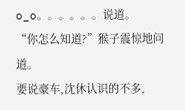o_o。。。。。。说道。
“你怎么知道?”猴子震惊地问道。
要说豪车,沈休认识的不多,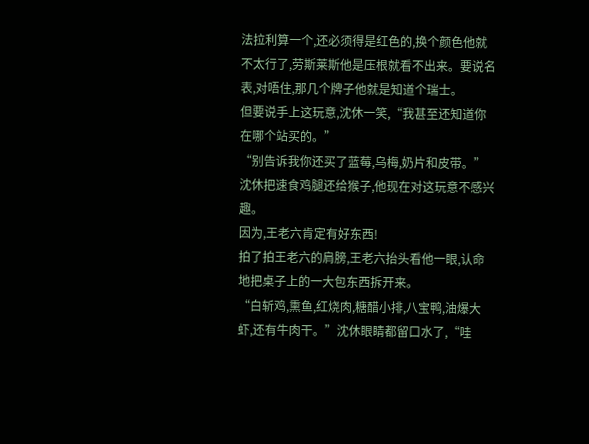法拉利算一个,还必须得是红色的,换个颜色他就不太行了,劳斯莱斯他是压根就看不出来。要说名表,对唔住,那几个牌子他就是知道个瑞士。
但要说手上这玩意,沈休一笑,“我甚至还知道你在哪个站买的。”
“别告诉我你还买了蓝莓,乌梅,奶片和皮带。”沈休把速食鸡腿还给猴子,他现在对这玩意不感兴趣。
因为,王老六肯定有好东西!
拍了拍王老六的肩膀,王老六抬头看他一眼,认命地把桌子上的一大包东西拆开来。
“白斩鸡,熏鱼,红烧肉,糖醋小排,八宝鸭,油爆大虾,还有牛肉干。”沈休眼睛都留口水了,“哇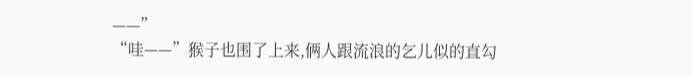——”
“哇——”猴子也围了上来,俩人跟流浪的乞儿似的直勾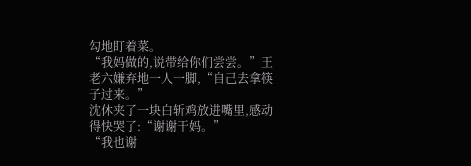勾地盯着菜。
“我妈做的,说带给你们尝尝。”王老六嫌弃地一人一脚,“自己去拿筷子过来。”
沈休夹了一块白斩鸡放进嘴里,感动得快哭了:“谢谢干妈。”
“我也谢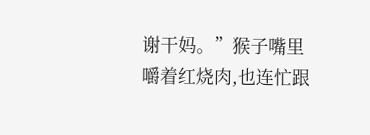谢干妈。”猴子嘴里嚼着红烧肉,也连忙跟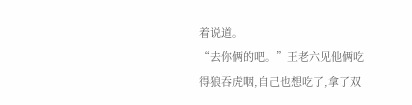着说道。
“去你俩的吧。”王老六见他俩吃得狼吞虎咽,自己也想吃了,拿了双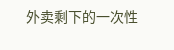外卖剩下的一次性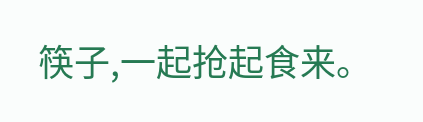筷子,一起抢起食来。